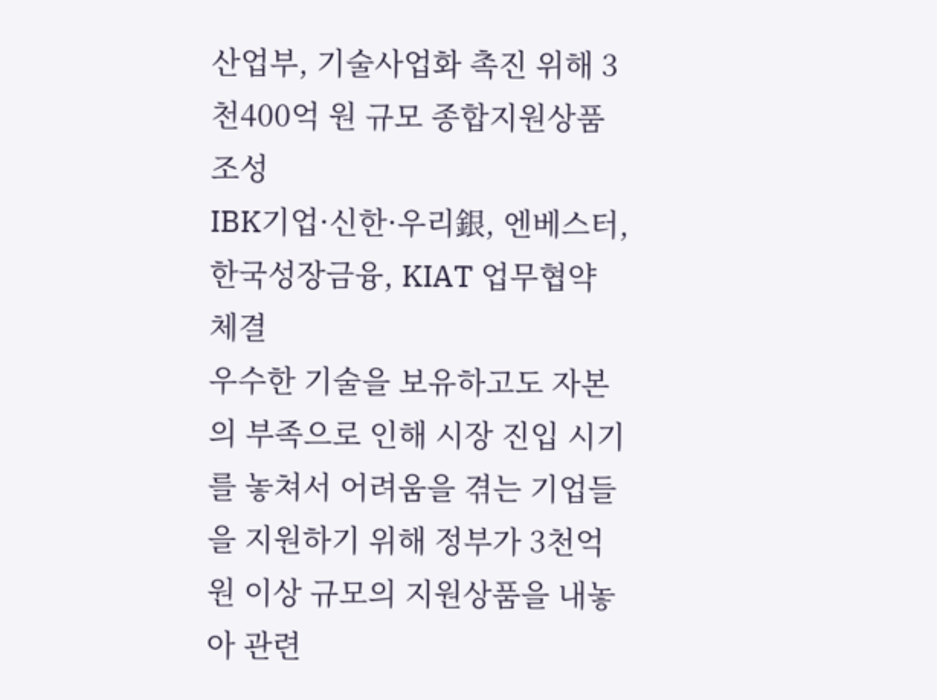산업부, 기술사업화 촉진 위해 3천400억 원 규모 종합지원상품 조성
IBK기업·신한·우리銀, 엔베스터, 한국성장금융, KIAT 업무협약 체결
우수한 기술을 보유하고도 자본의 부족으로 인해 시장 진입 시기를 놓쳐서 어려움을 겪는 기업들을 지원하기 위해 정부가 3천억 원 이상 규모의 지원상품을 내놓아 관련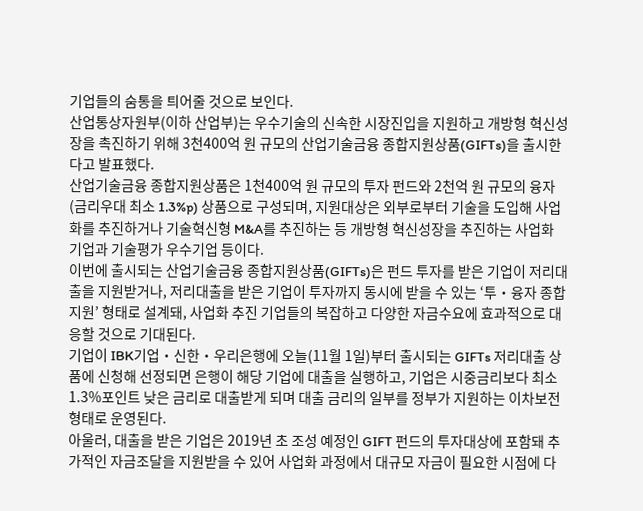기업들의 숨통을 틔어줄 것으로 보인다.
산업통상자원부(이하 산업부)는 우수기술의 신속한 시장진입을 지원하고 개방형 혁신성장을 촉진하기 위해 3천400억 원 규모의 산업기술금융 종합지원상품(GIFTs)을 출시한다고 발표했다.
산업기술금융 종합지원상품은 1천400억 원 규모의 투자 펀드와 2천억 원 규모의 융자(금리우대 최소 1.3%p) 상품으로 구성되며, 지원대상은 외부로부터 기술을 도입해 사업화를 추진하거나 기술혁신형 M&A를 추진하는 등 개방형 혁신성장을 추진하는 사업화 기업과 기술평가 우수기업 등이다.
이번에 출시되는 산업기술금융 종합지원상품(GIFTs)은 펀드 투자를 받은 기업이 저리대출을 지원받거나, 저리대출을 받은 기업이 투자까지 동시에 받을 수 있는 ‘투‧융자 종합지원’ 형태로 설계돼, 사업화 추진 기업들의 복잡하고 다양한 자금수요에 효과적으로 대응할 것으로 기대된다.
기업이 IBK기업‧신한‧우리은행에 오늘(11월 1일)부터 출시되는 GIFTs 저리대출 상품에 신청해 선정되면 은행이 해당 기업에 대출을 실행하고, 기업은 시중금리보다 최소 1.3%포인트 낮은 금리로 대출받게 되며 대출 금리의 일부를 정부가 지원하는 이차보전 형태로 운영된다.
아울러, 대출을 받은 기업은 2019년 초 조성 예정인 GIFT 펀드의 투자대상에 포함돼 추가적인 자금조달을 지원받을 수 있어 사업화 과정에서 대규모 자금이 필요한 시점에 다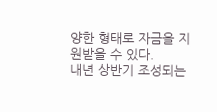양한 형태로 자금을 지원받을 수 있다.
내년 상반기 조성되는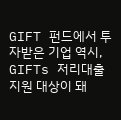GIFT 펀드에서 투자받은 기업 역시, GIFTs 저리대출 지원 대상이 돼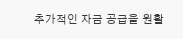추가적인 자금 공급을 원활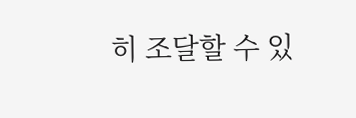히 조달할 수 있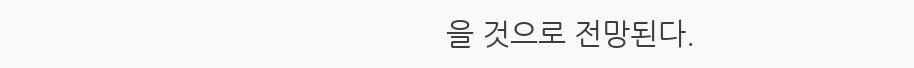을 것으로 전망된다.